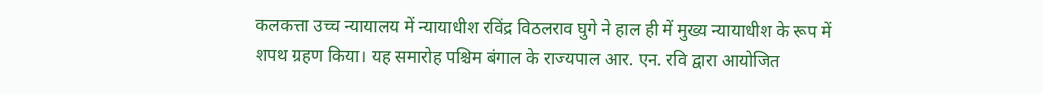कलकत्ता उच्च न्यायालय में न्यायाधीश रविंद्र विठलराव घुगे ने हाल ही में मुख्य न्यायाधीश के रूप में शपथ ग्रहण किया। यह समारोह पश्चिम बंगाल के राज्यपाल आर. एन. रवि द्वारा आयोजित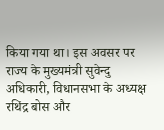किया गया था। इस अवसर पर राज्य के मुख्यमंत्री सुवेन्दु अधिकारी, विधानसभा के अध्यक्ष रथिंद्र बोस और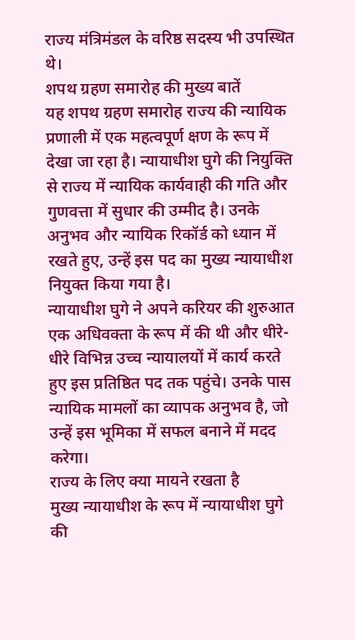राज्य मंत्रिमंडल के वरिष्ठ सदस्य भी उपस्थित थे।
शपथ ग्रहण समारोह की मुख्य बातें
यह शपथ ग्रहण समारोह राज्य की न्यायिक प्रणाली में एक महत्वपूर्ण क्षण के रूप में देखा जा रहा है। न्यायाधीश घुगे की नियुक्ति से राज्य में न्यायिक कार्यवाही की गति और गुणवत्ता में सुधार की उम्मीद है। उनके अनुभव और न्यायिक रिकॉर्ड को ध्यान में रखते हुए, उन्हें इस पद का मुख्य न्यायाधीश नियुक्त किया गया है।
न्यायाधीश घुगे ने अपने करियर की शुरुआत एक अधिवक्ता के रूप में की थी और धीरे-धीरे विभिन्न उच्च न्यायालयों में कार्य करते हुए इस प्रतिष्ठित पद तक पहुंचे। उनके पास न्यायिक मामलों का व्यापक अनुभव है, जो उन्हें इस भूमिका में सफल बनाने में मदद करेगा।
राज्य के लिए क्या मायने रखता है
मुख्य न्यायाधीश के रूप में न्यायाधीश घुगे की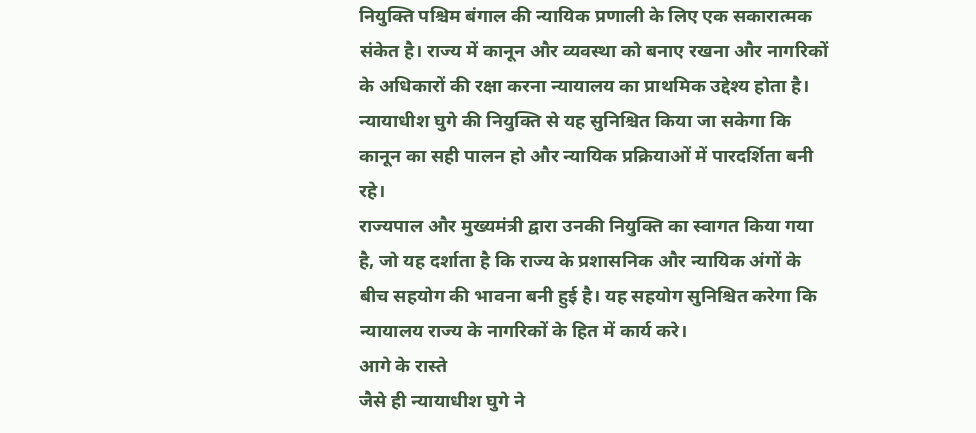नियुक्ति पश्चिम बंगाल की न्यायिक प्रणाली के लिए एक सकारात्मक संकेत है। राज्य में कानून और व्यवस्था को बनाए रखना और नागरिकों के अधिकारों की रक्षा करना न्यायालय का प्राथमिक उद्देश्य होता है। न्यायाधीश घुगे की नियुक्ति से यह सुनिश्चित किया जा सकेगा कि कानून का सही पालन हो और न्यायिक प्रक्रियाओं में पारदर्शिता बनी रहे।
राज्यपाल और मुख्यमंत्री द्वारा उनकी नियुक्ति का स्वागत किया गया है, जो यह दर्शाता है कि राज्य के प्रशासनिक और न्यायिक अंगों के बीच सहयोग की भावना बनी हुई है। यह सहयोग सुनिश्चित करेगा कि न्यायालय राज्य के नागरिकों के हित में कार्य करे।
आगे के रास्ते
जैसे ही न्यायाधीश घुगे ने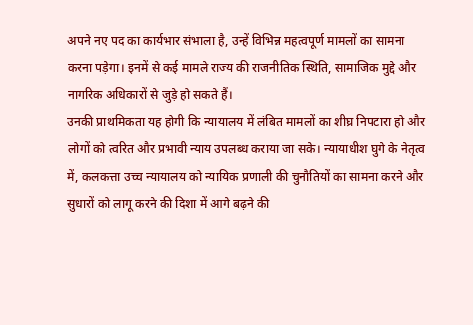अपने नए पद का कार्यभार संभाला है, उन्हें विभिन्न महत्वपूर्ण मामलों का सामना करना पड़ेगा। इनमें से कई मामले राज्य की राजनीतिक स्थिति, सामाजिक मुद्दे और नागरिक अधिकारों से जुड़े हो सकते हैं।
उनकी प्राथमिकता यह होगी कि न्यायालय में लंबित मामलों का शीघ्र निपटारा हो और लोगों को त्वरित और प्रभावी न्याय उपलब्ध कराया जा सके। न्यायाधीश घुगे के नेतृत्व में, कलकत्ता उच्च न्यायालय को न्यायिक प्रणाली की चुनौतियों का सामना करने और सुधारों को लागू करने की दिशा में आगे बढ़ने की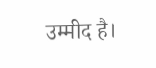उम्मीद है।